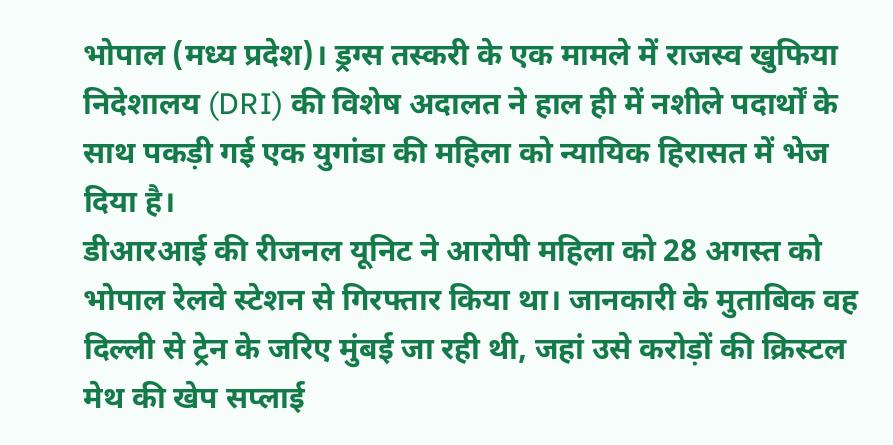भोपाल (मध्य प्रदेश)। ड्रग्स तस्करी के एक मामले में राजस्व खुफिया निदेशालय (DRI) की विशेष अदालत ने हाल ही में नशीले पदार्थों के साथ पकड़ी गई एक युगांडा की महिला को न्यायिक हिरासत में भेज दिया है।
डीआरआई की रीजनल यूनिट ने आरोपी महिला को 28 अगस्त को भोपाल रेलवे स्टेशन से गिरफ्तार किया था। जानकारी के मुताबिक वह दिल्ली से ट्रेन के जरिए मुंबई जा रही थी, जहां उसे करोड़ों की क्रिस्टल मेथ की खेप सप्लाई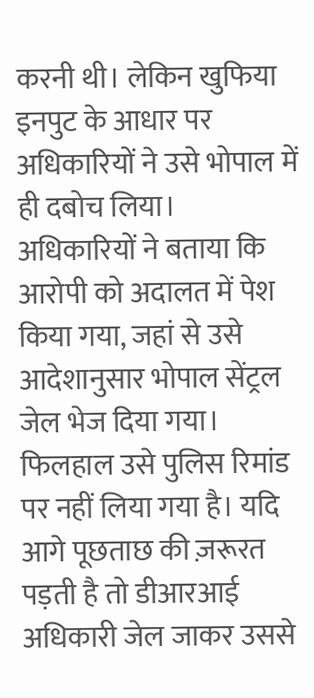करनी थी। लेकिन खुफिया इनपुट के आधार पर अधिकारियों ने उसे भोपाल में ही दबोच लिया।
अधिकारियों ने बताया कि आरोपी को अदालत में पेश किया गया, जहां से उसे आदेशानुसार भोपाल सेंट्रल जेल भेज दिया गया। फिलहाल उसे पुलिस रिमांड पर नहीं लिया गया है। यदि आगे पूछताछ की ज़रूरत पड़ती है तो डीआरआई अधिकारी जेल जाकर उससे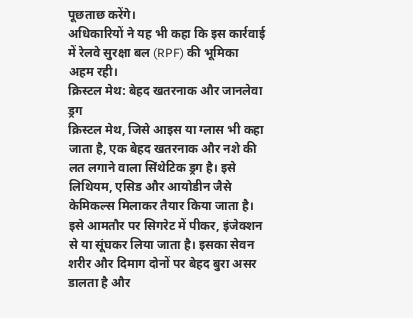पूछताछ करेंगे।
अधिकारियों ने यह भी कहा कि इस कार्रवाई में रेलवे सुरक्षा बल (RPF) की भूमिका अहम रही।
क्रिस्टल मेथ: बेहद खतरनाक और जानलेवा ड्रग
क्रिस्टल मेथ, जिसे आइस या ग्लास भी कहा जाता है, एक बेहद खतरनाक और नशे की लत लगाने वाला सिंथेटिक ड्रग है। इसे लिथियम, एसिड और आयोडीन जैसे केमिकल्स मिलाकर तैयार किया जाता है। इसे आमतौर पर सिगरेट में पीकर, इंजेक्शन से या सूंघकर लिया जाता है। इसका सेवन शरीर और दिमाग दोनों पर बेहद बुरा असर डालता है और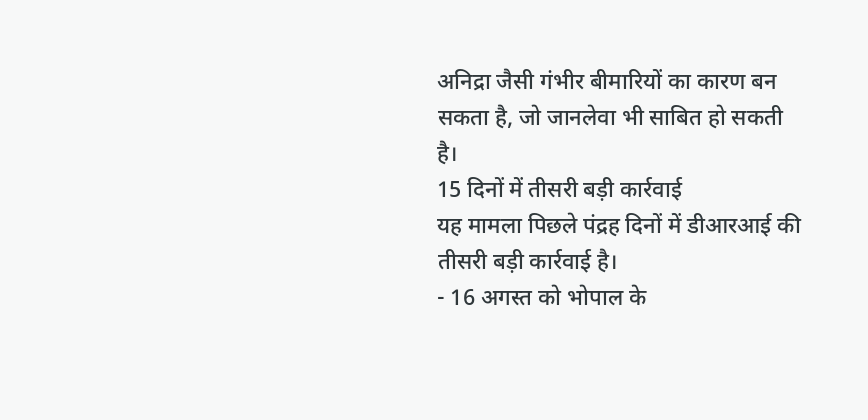अनिद्रा जैसी गंभीर बीमारियों का कारण बन सकता है, जो जानलेवा भी साबित हो सकती है।
15 दिनों में तीसरी बड़ी कार्रवाई
यह मामला पिछले पंद्रह दिनों में डीआरआई की तीसरी बड़ी कार्रवाई है।
- 16 अगस्त को भोपाल के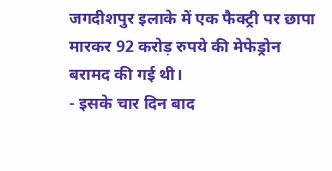जगदीशपुर इलाके में एक फैक्ट्री पर छापा मारकर 92 करोड़ रुपये की मेफेड्रोन बरामद की गई थी।
- इसके चार दिन बाद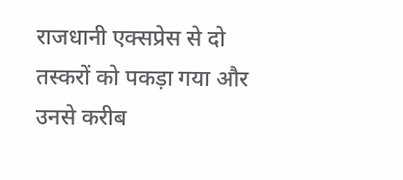राजधानी एक्सप्रेस से दो तस्करों को पकड़ा गया और उनसे करीब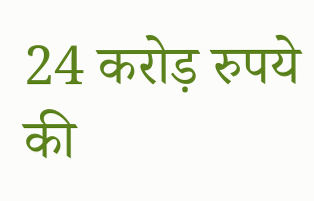24 करोड़ रुपये की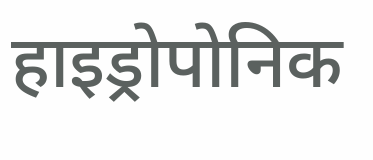हाइड्रोपोनिक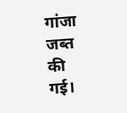गांजा जब्त की गई।